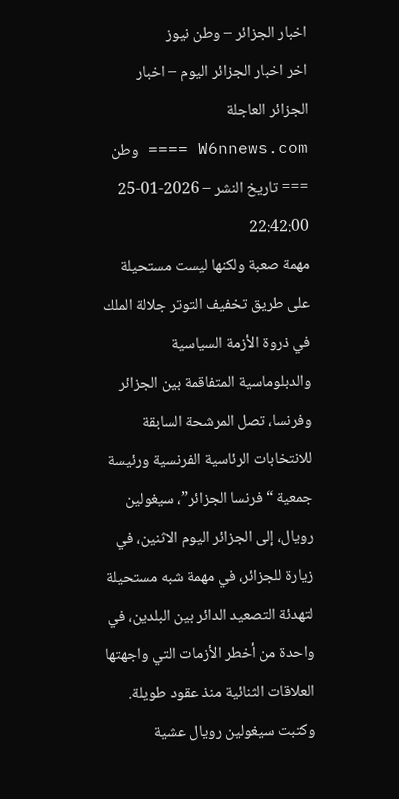اخبار الجزائر – وطن نيوز
اخر اخبار الجزائر اليوم – اخبار الجزائر العاجلة
W6nnews.com ==== وطن === تاريخ النشر – 2026-01-25 22:42:00
مهمة صعبة ولكنها ليست مستحيلة على طريق تخفيف التوتر جلالة الملك في ذروة الأزمة السياسية والدبلوماسية المتفاقمة بين الجزائر وفرنسا، تصل المرشحة السابقة للانتخابات الرئاسية الفرنسية ورئيسة جمعية “فرنسا الجزائر”، سيغولين رويال، إلى الجزائر اليوم الاثنين، في زيارة للجزائر، في مهمة شبه مستحيلة لتهدئة التصعيد الدائر بين البلدين، في واحدة من أخطر الأزمات التي واجهتها العلاقات الثنائية منذ عقود طويلة. وكتبت سيغولين رويال عشية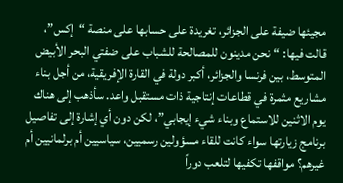مجيئها ضيفة على الجزائر، تغريدة على حسابها على منصة “إكس”، قالت فيها: “نحن مدينون للمصالحة للشباب على ضفتي البحر الأبيض المتوسط، بين فرنسا والجزائر، أكبر دولة في القارة الإفريقية، من أجل بناء مشاريع مثمرة في قطاعات إنتاجية ذات مستقبل واعد. سأذهب إلى هناك يوم الاثنين للاستماع وبناء شيء إيجابي”، لكن دون أي إشارة إلى تفاصيل برنامج زيارتها سواء كانت للقاء مسؤولين رسميين، سياسيين أم برلمانيين أم غيرهم؟ مواقفها تكفيها لتلعب دوراً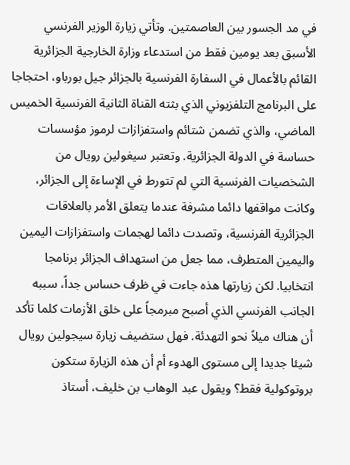في مد الجسور بين العاصمتين. وتأتي زيارة الوزير الفرنسي الأسبق بعد يومين فقط من استدعاء وزارة الخارجية الجزائرية القائم بالأعمال في السفارة الفرنسية بالجزائر جيل بورباو، احتجاجا على البرنامج التلفزيوني الذي بثته القناة الثانية الفرنسية الخميس الماضي، والذي تضمن شتائم واستفزازات لرموز مؤسسات حساسة في الدولة الجزائرية. وتعتبر سيغولين رويال من الشخصيات الفرنسية التي لم تتورط في الإساءة إلى الجزائر، وكانت مواقفها دائما مشرفة عندما يتعلق الأمر بالعلاقات الجزائرية الفرنسية، وتصدت دائما لهجمات واستفزازات اليمين واليمين المتطرف، مما جعل من استهداف الجزائر برنامجا انتخابيا. لكن زيارتها هذه جاءت في ظرف حساس جداً، سببه الجانب الفرنسي الذي أصبح مبرمجاً على خلق الأزمات كلما تأكد أن هناك ميلاً نحو التهدئة. فهل ستضيف زيارة سيجولين رويال شيئا جديدا إلى مستوى الهدوء أم أن هذه الزيارة ستكون بروتوكولية فقط؟ ويقول عبد الوهاب بن خليف، أستاذ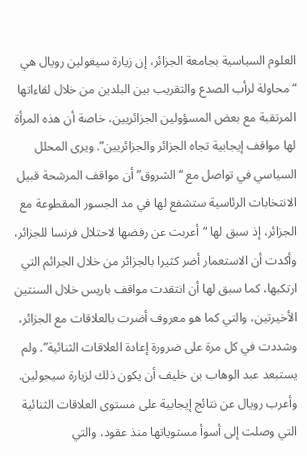العلوم السياسية بجامعة الجزائر، إن زيارة سيغولين رويال هي “محاولة لرأب الصدع والتقريب بين البلدين من خلال لقاءاتها المرتقبة مع بعض المسؤولين الجزائريين، خاصة أن هذه المرأة لها مواقف إيجابية تجاه الجزائر والجزائريين”. ويرى المحلل السياسي في تواصل مع “الشروق” أن مواقف المرشحة قبيل الانتخابات الرئاسية ستشفع لها في مد الجسور المقطوعة مع الجزائر، إذ سبق لها “أعربت عن رفضها لاحتلال فرنسا للجزائر، وأكدت أن الاستعمار أضر كثيرا بالجزائر من خلال الجرائم التي ارتكبها، كما سبق لها أن انتقدت مواقف باريس خلال السنتين الأخيرتين، والتي كما هو معروف أضرت بالعلاقات مع الجزائر، وشددت في كل مرة على ضرورة إعادة العلاقات الثنائية”. ولم يستبعد عبد الوهاب بن خليف أن يكون ذلك لزيارة سيجولين. وأعرب رويال عن نتائج إيجابية على مستوى العلاقات الثنائية التي وصلت إلى أسوأ مستوياتها منذ عقود، والتي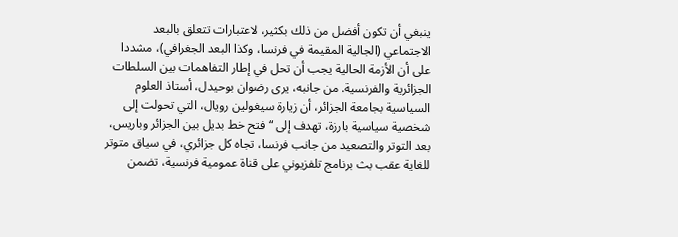ينبغي أن تكون أفضل من ذلك بكثير، لاعتبارات تتعلق بالبعد الاجتماعي (الجالية المقيمة في فرنسا، وكذا البعد الجغرافي)، مشددا على أن الأزمة الحالية يجب أن تحل في إطار التفاهمات بين السلطات الجزائرية والفرنسية. من جانبه، يرى رضوان بوحيدل، أستاذ العلوم السياسية بجامعة الجزائر، أن زيارة سيغولين رويال، التي تحولت إلى شخصية سياسية بارزة، تهدف إلى “فتح خط بديل بين الجزائر وباريس، بعد التوتر والتصعيد من جانب فرنسا، تجاه كل جزائري، في سياق متوتر للغاية عقب بث برنامج تلفزيوني على قناة عمومية فرنسية، تضمن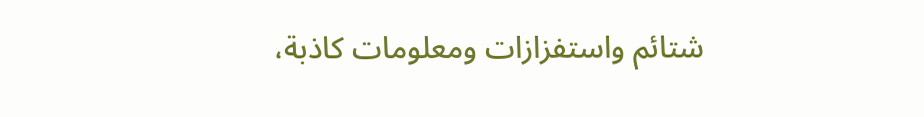شتائم واستفزازات ومعلومات كاذبة،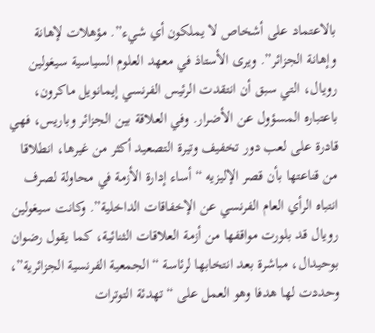بالاعتماد على أشخاص لا يملكون أي شيء”. مؤهلات لإهانة وإهانة الجزائر”. ويرى الأستاذ في معهد العلوم السياسية سيغولين رويال، التي سبق أن انتقدت الرئيس الفرنسي إيمانويل ماكرون، باعتباره المسؤول عن الأضرار. وفي العلاقة بين الجزائر وباريس، فهي قادرة على لعب دور تخفيف وتيرة التصعيد أكثر من غيرها، انطلاقا من قناعتها بأن قصر الإليزيه “أساء إدارة الأزمة في محاولة لصرف انتباه الرأي العام الفرنسي عن الإخفاقات الداخلية”. وكانت سيغولين رويال قد بلورت مواقفها من أزمة العلاقات الثنائية، كما يقول رضوان بوحيدال، مباشرة بعد انتخابها لرئاسة “الجمعية الفرنسية الجزائرية”، وحددت لها هدفا وهو العمل على “تهدئة التوترات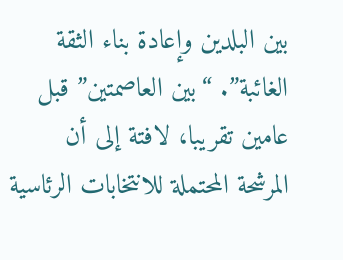بين البلدين وإعادة بناء الثقة الغائبة”. “بين العاصمتين” قبل عامين تقريبا، لافتة إلى أن المرشحة المحتملة للانتخابات الرئاسية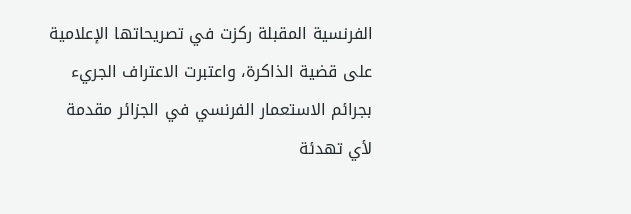الفرنسية المقبلة ركزت في تصريحاتها الإعلامية على قضية الذاكرة، واعتبرت الاعتراف الجريء بجرائم الاستعمار الفرنسي في الجزائر مقدمة لأي تهدئة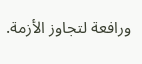ورافعة لتجاوز الأزمة.